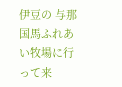伊豆の 与那国馬ふれあい牧場に行って来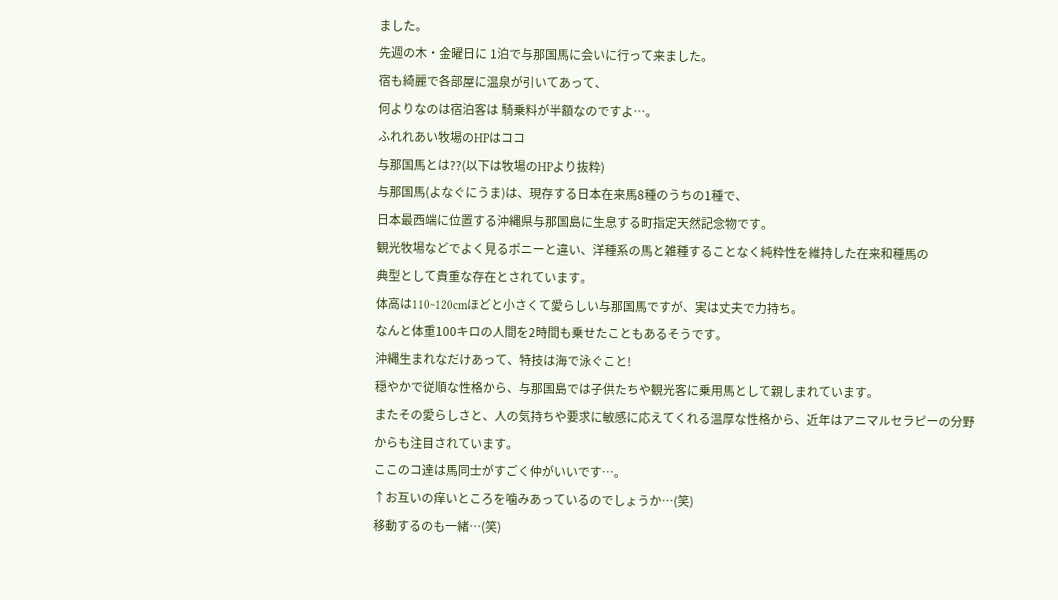ました。
先週の木・金曜日に 1泊で与那国馬に会いに行って来ました。
宿も綺麗で各部屋に温泉が引いてあって、
何よりなのは宿泊客は 騎乗料が半額なのですよ…。
ふれれあい牧場のHPはココ
与那国馬とは??(以下は牧場のHPより抜粋)
与那国馬(よなぐにうま)は、現存する日本在来馬8種のうちの1種で、
日本最西端に位置する沖縄県与那国島に生息する町指定天然記念物です。
観光牧場などでよく見るポニーと違い、洋種系の馬と雑種することなく純粋性を維持した在来和種馬の
典型として貴重な存在とされています。
体高は110~120cmほどと小さくて愛らしい与那国馬ですが、実は丈夫で力持ち。
なんと体重100キロの人間を2時間も乗せたこともあるそうです。
沖縄生まれなだけあって、特技は海で泳ぐこと!
穏やかで従順な性格から、与那国島では子供たちや観光客に乗用馬として親しまれています。
またその愛らしさと、人の気持ちや要求に敏感に応えてくれる温厚な性格から、近年はアニマルセラピーの分野
からも注目されています。
ここのコ達は馬同士がすごく仲がいいです…。
↑お互いの痒いところを噛みあっているのでしょうか…(笑)
移動するのも一緒…(笑)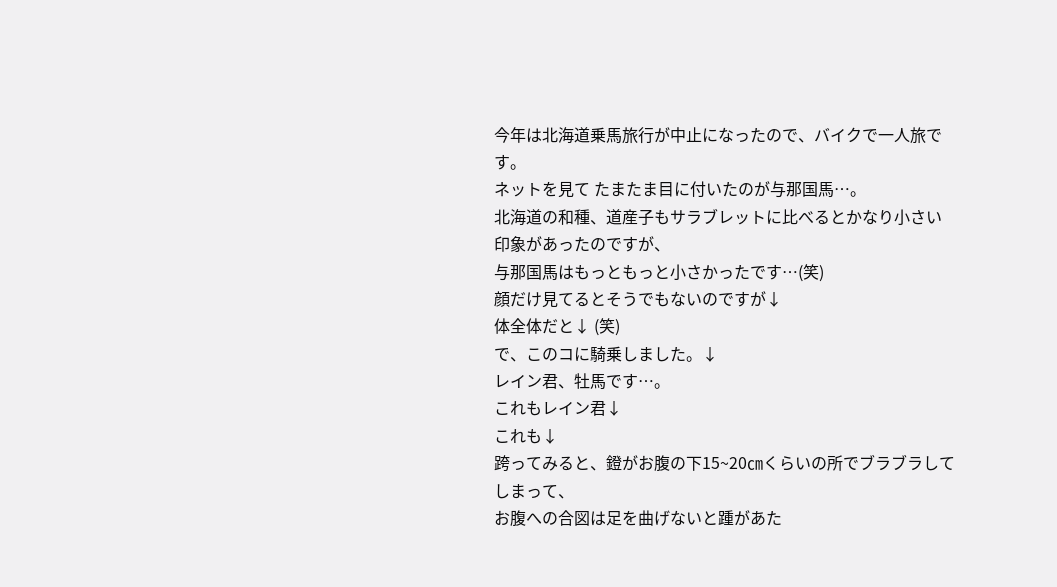今年は北海道乗馬旅行が中止になったので、バイクで一人旅です。
ネットを見て たまたま目に付いたのが与那国馬…。
北海道の和種、道産子もサラブレットに比べるとかなり小さい印象があったのですが、
与那国馬はもっともっと小さかったです…(笑)
顔だけ見てるとそうでもないのですが↓
体全体だと↓ (笑)
で、このコに騎乗しました。↓
レイン君、牡馬です…。
これもレイン君↓
これも↓
跨ってみると、鐙がお腹の下15~20㎝くらいの所でブラブラしてしまって、
お腹への合図は足を曲げないと踵があた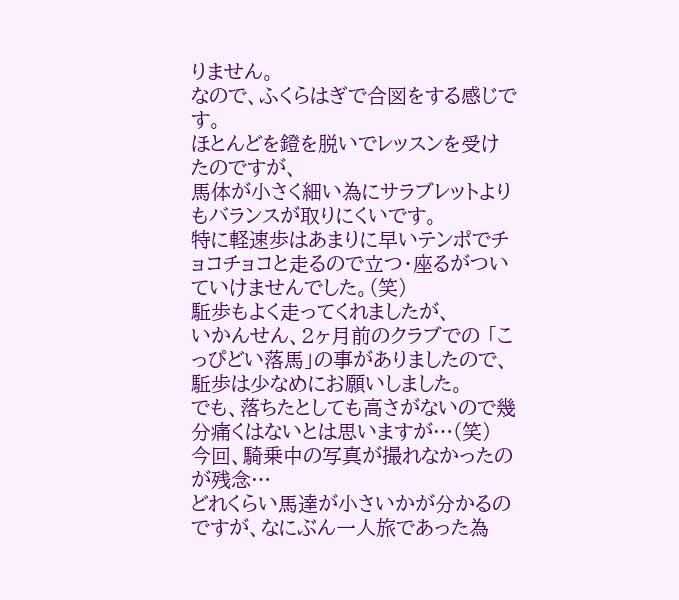りません。
なので、ふくらはぎで合図をする感じです。
ほとんどを鐙を脱いでレッスンを受けたのですが、
馬体が小さく細い為にサラブレットよりもバランスが取りにくいです。
特に軽速歩はあまりに早いテンポでチョコチョコと走るので立つ・座るがついていけませんでした。(笑)
駈歩もよく走ってくれましたが、
いかんせん、2ヶ月前のクラブでの 「こっぴどい落馬」の事がありましたので、駈歩は少なめにお願いしました。
でも、落ちたとしても高さがないので幾分痛くはないとは思いますが…(笑)
今回、騎乗中の写真が撮れなかったのが残念…
どれくらい馬達が小さいかが分かるのですが、なにぶん一人旅であった為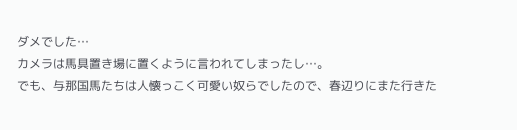ダメでした…
カメラは馬具置き場に置くように言われてしまったし…。
でも、与那国馬たちは人懐っこく可愛い奴らでしたので、春辺りにまた行きた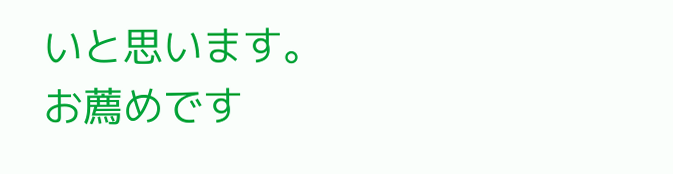いと思います。
お薦めです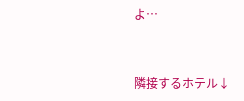よ…


隣接するホテル↓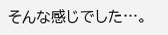そんな感じでした…。